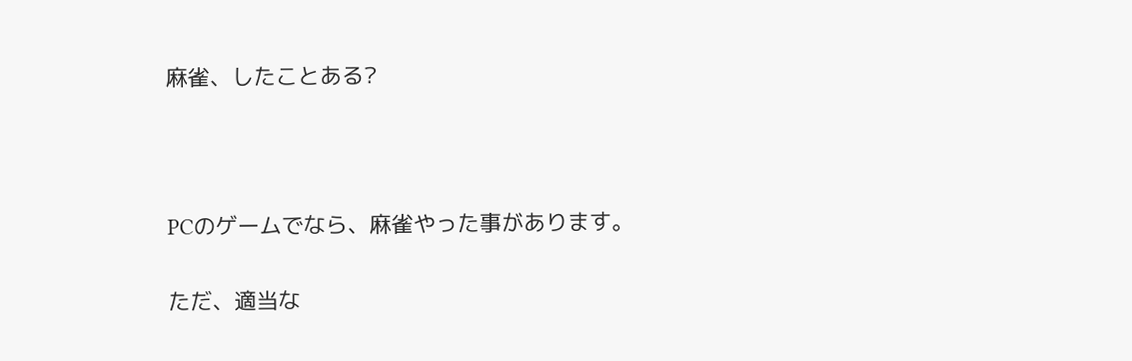麻雀、したことある?



PCのゲームでなら、麻雀やった事があります。

ただ、適当な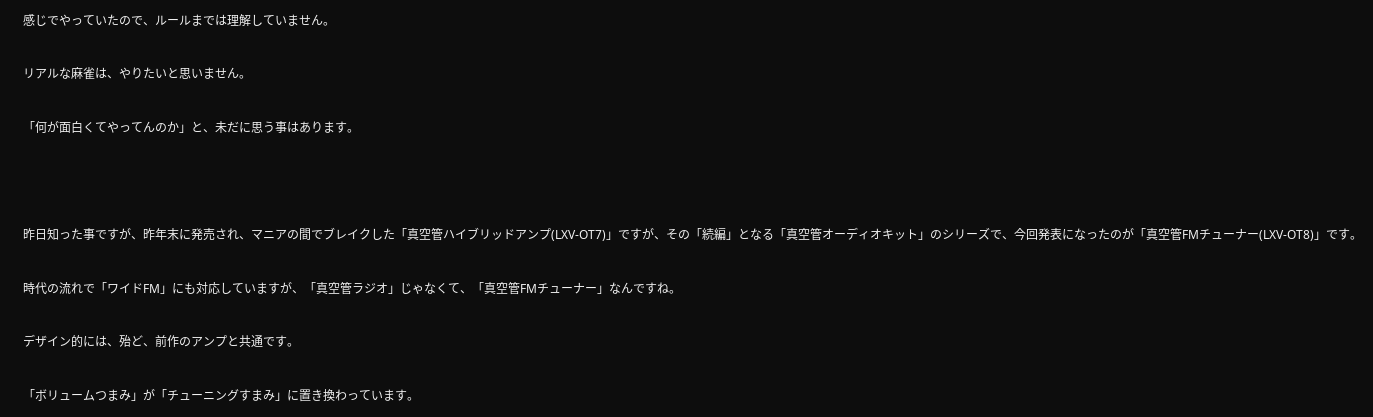感じでやっていたので、ルールまでは理解していません。

リアルな麻雀は、やりたいと思いません。

「何が面白くてやってんのか」と、未だに思う事はあります。



昨日知った事ですが、昨年末に発売され、マニアの間でブレイクした「真空管ハイブリッドアンプ(LXV-OT7)」ですが、その「続編」となる「真空管オーディオキット」のシリーズで、今回発表になったのが「真空管FMチューナー(LXV-OT8)」です。

時代の流れで「ワイドFM」にも対応していますが、「真空管ラジオ」じゃなくて、「真空管FMチューナー」なんですね。

デザイン的には、殆ど、前作のアンプと共通です。

「ボリュームつまみ」が「チューニングすまみ」に置き換わっています。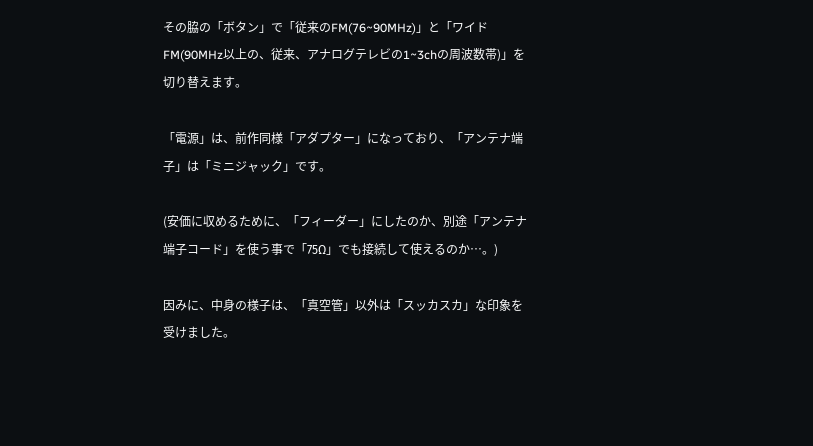その脇の「ボタン」で「従来のFM(76~90MHz)」と「ワイドFM(90MHz以上の、従来、アナログテレビの1~3chの周波数帯)」を切り替えます。

「電源」は、前作同様「アダプター」になっており、「アンテナ端子」は「ミニジャック」です。

(安価に収めるために、「フィーダー」にしたのか、別途「アンテナ端子コード」を使う事で「75Ω」でも接続して使えるのか…。)

因みに、中身の様子は、「真空管」以外は「スッカスカ」な印象を受けました。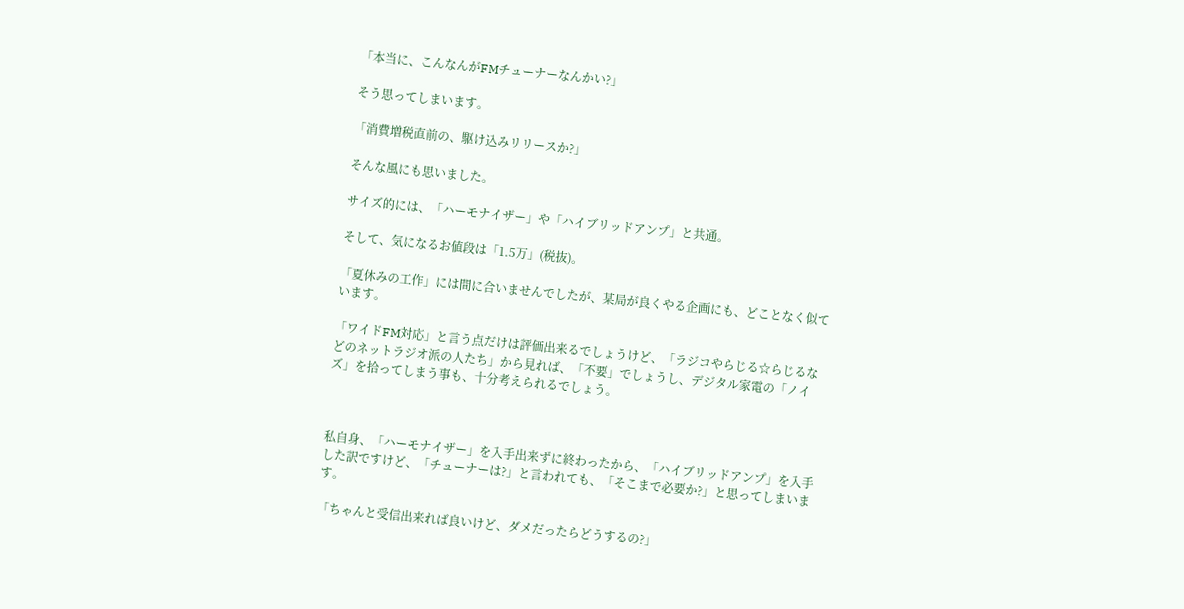「本当に、こんなんがFMチューナーなんかい?」

そう思ってしまいます。

「消費増税直前の、駆け込みリリースか?」

そんな風にも思いました。

サイズ的には、「ハーモナイザー」や「ハイブリッドアンプ」と共通。

そして、気になるお値段は「1.5万」(税抜)。

「夏休みの工作」には間に合いませんでしたが、某局が良くやる企画にも、どことなく似ています。

「ワイドFM対応」と言う点だけは評価出来るでしょうけど、「ラジコやらじる☆らじるなどのネットラジオ派の人たち」から見れば、「不要」でしょうし、デジタル家電の「ノイズ」を拾ってしまう事も、十分考えられるでしょう。



私自身、「ハーモナイザー」を入手出来ずに終わったから、「ハイブリッドアンプ」を入手した訳ですけど、「チューナーは?」と言われても、「そこまで必要か?」と思ってしまいます。

「ちゃんと受信出来れば良いけど、ダメだったらどうするの?」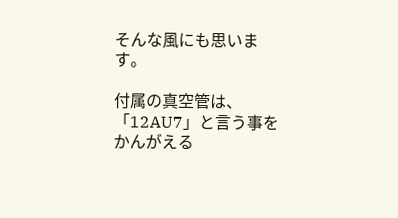そんな風にも思います。

付属の真空管は、「12AU7」と言う事をかんがえる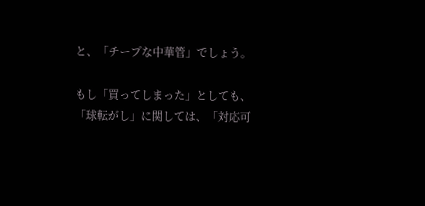と、「チープな中華管」でしょう。

もし「買ってしまった」としても、「球転がし」に関しては、「対応可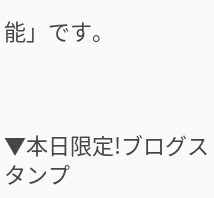能」です。



▼本日限定!ブログスタンプ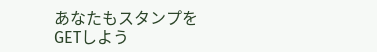あなたもスタンプをGETしよう